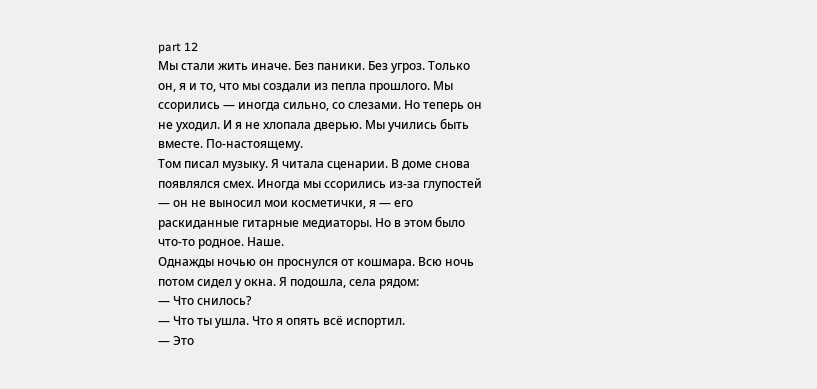part 12
Мы стали жить иначе. Без паники. Без угроз. Только он, я и то, что мы создали из пепла прошлого. Мы ссорились — иногда сильно, со слезами. Но теперь он не уходил. И я не хлопала дверью. Мы учились быть вместе. По-настоящему.
Том писал музыку. Я читала сценарии. В доме снова появлялся смех. Иногда мы ссорились из-за глупостей — он не выносил мои косметички, я — его раскиданные гитарные медиаторы. Но в этом было что-то родное. Наше.
Однажды ночью он проснулся от кошмара. Всю ночь потом сидел у окна. Я подошла, села рядом:
— Что снилось?
— Что ты ушла. Что я опять всё испортил.
— Это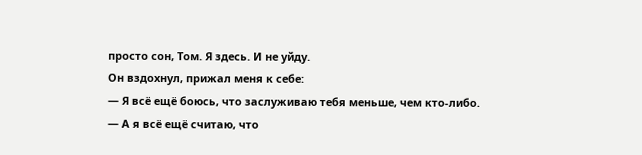просто сон, Том. Я здесь. И не уйду.
Он вздохнул, прижал меня к себе:
— Я всё ещё боюсь, что заслуживаю тебя меньше, чем кто-либо.
— А я всё ещё считаю, что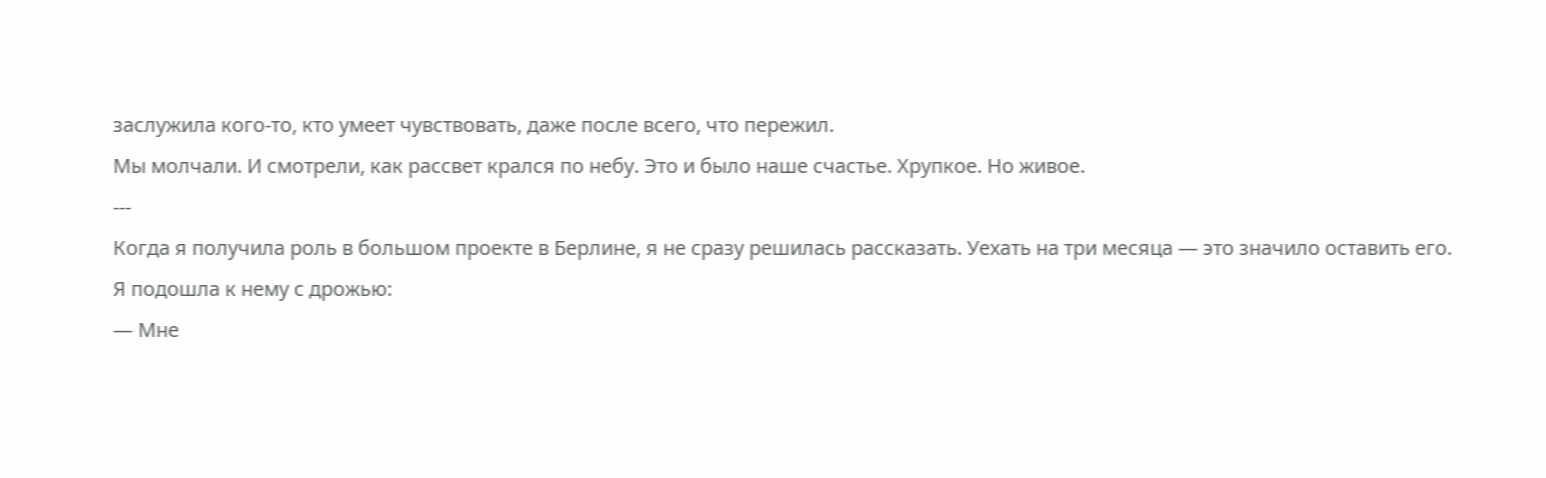заслужила кого-то, кто умеет чувствовать, даже после всего, что пережил.
Мы молчали. И смотрели, как рассвет крался по небу. Это и было наше счастье. Хрупкое. Но живое.
---
Когда я получила роль в большом проекте в Берлине, я не сразу решилась рассказать. Уехать на три месяца — это значило оставить его.
Я подошла к нему с дрожью:
— Мне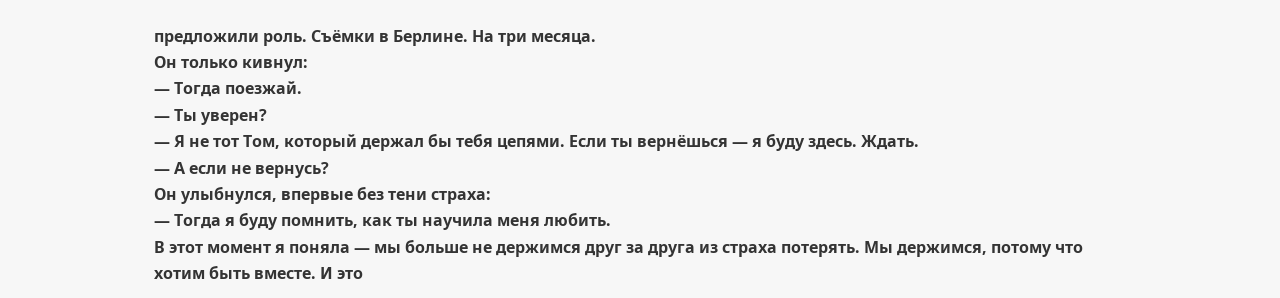предложили роль. Съёмки в Берлине. На три месяца.
Он только кивнул:
— Тогда поезжай.
— Ты уверен?
— Я не тот Том, который держал бы тебя цепями. Если ты вернёшься — я буду здесь. Ждать.
— А если не вернусь?
Он улыбнулся, впервые без тени страха:
— Тогда я буду помнить, как ты научила меня любить.
В этот момент я поняла — мы больше не держимся друг за друга из страха потерять. Мы держимся, потому что хотим быть вместе. И это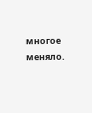многое меняло.